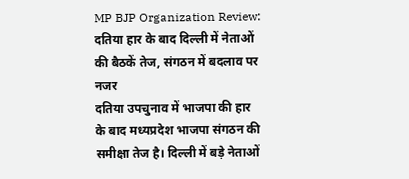MP BJP Organization Review: दतिया हार के बाद दिल्ली में नेताओं की बैठकें तेज, संगठन में बदलाव पर नजर
दतिया उपचुनाव में भाजपा की हार के बाद मध्यप्रदेश भाजपा संगठन की समीक्षा तेज है। दिल्ली में बड़े नेताओं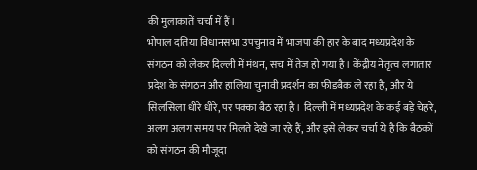की मुलाकातें चर्चा में हैं।
भोपाल दतिया विधानसभा उपचुनाव में भाजपा की हार के बाद मध्यप्रदेश के संगठन को लेकर दिल्ली में मंथन, सच में तेज हो गया है। केंद्रीय नेतृत्व लगातार प्रदेश के संगठन और हालिया चुनावी प्रदर्शन का फीडबैक ले रहा है, और ये सिलसिला धीरे धीरे, पर पक्का बैठ रहा है। दिल्ली में मध्यप्रदेश के कई बड़े चेहरे, अलग अलग समय पर मिलते देखे जा रहे हैं, और इसे लेकर चर्चा ये है कि बैठकों को संगठन की मौजूदा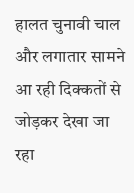हालत चुनावी चाल और लगातार सामने आ रही दिक्कतों से जोड़कर देखा जा रहा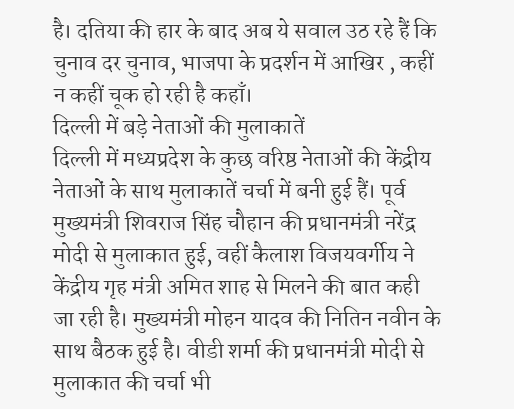है। दतिया की हार के बाद अब ये सवाल उठ रहे हैं कि चुनाव दर चुनाव, भाजपा के प्रदर्शन में आखिर , कहीं न कहीं चूक हो रही है कहाँ।
दिल्ली में बड़े नेताओं की मुलाकातें
दिल्ली में मध्यप्रदेश के कुछ वरिष्ठ नेताओं की केंद्रीय नेताओं के साथ मुलाकातें चर्चा में बनी हुई हैं। पूर्व मुख्यमंत्री शिवराज सिंह चौहान की प्रधानमंत्री नरेंद्र मोदी से मुलाकात हुई, वहीं कैलाश विजयवर्गीय ने केंद्रीय गृह मंत्री अमित शाह से मिलने की बात कही जा रही है। मुख्यमंत्री मोहन यादव की नितिन नवीन के साथ बैठक हुई है। वीडी शर्मा की प्रधानमंत्री मोदी से मुलाकात की चर्चा भी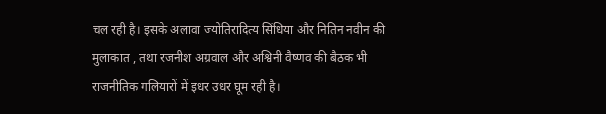चल रही है। इसके अलावा ज्योतिरादित्य सिंधिया और नितिन नवीन की मुलाकात , तथा रजनीश अग्रवाल और अश्विनी वैष्णव की बैठक भी राजनीतिक गलियारों में इधर उधर घूम रही है।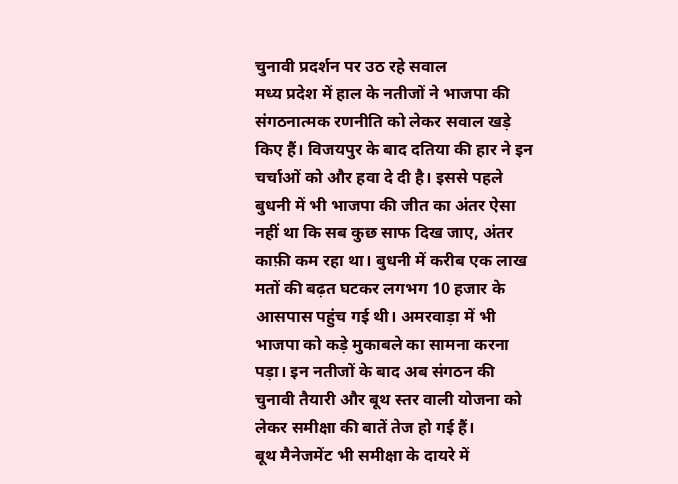चुनावी प्रदर्शन पर उठ रहे सवाल
मध्य प्रदेश में हाल के नतीजों ने भाजपा की संगठनात्मक रणनीति को लेकर सवाल खड़े किए हैं। विजयपुर के बाद दतिया की हार ने इन चर्चाओं को और हवा दे दी है। इससे पहले बुधनी में भी भाजपा की जीत का अंतर ऐसा नहीं था कि सब कुछ साफ दिख जाए, अंतर काफ़ी कम रहा था। बुधनी में करीब एक लाख मतों की बढ़त घटकर लगभग 10 हजार के आसपास पहुंच गई थी। अमरवाड़ा में भी भाजपा को कड़े मुकाबले का सामना करना पड़ा। इन नतीजों के बाद अब संगठन की चुनावी तैयारी और बूथ स्तर वाली योजना को लेकर समीक्षा की बातें तेज हो गई हैं।
बूथ मैनेजमेंट भी समीक्षा के दायरे में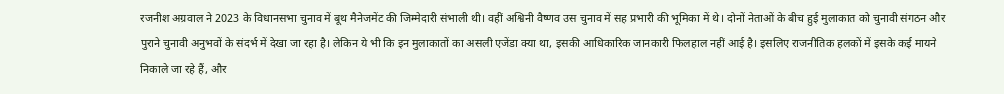रजनीश अग्रवाल ने 2023 के विधानसभा चुनाव में बूथ मैनेजमेंट की जिम्मेदारी संभाली थी। वहीं अश्विनी वैष्णव उस चुनाव में सह प्रभारी की भूमिका में थे। दोनों नेताओं के बीच हुई मुलाकात को चुनावी संगठन और पुराने चुनावी अनुभवों के संदर्भ में देखा जा रहा है। लेकिन ये भी कि इन मुलाकातों का असली एजेंडा क्या था, इसकी आधिकारिक जानकारी फिलहाल नहीं आई है। इसलिए राजनीतिक हलकों में इसके कई मायने निकाले जा रहे हैं, और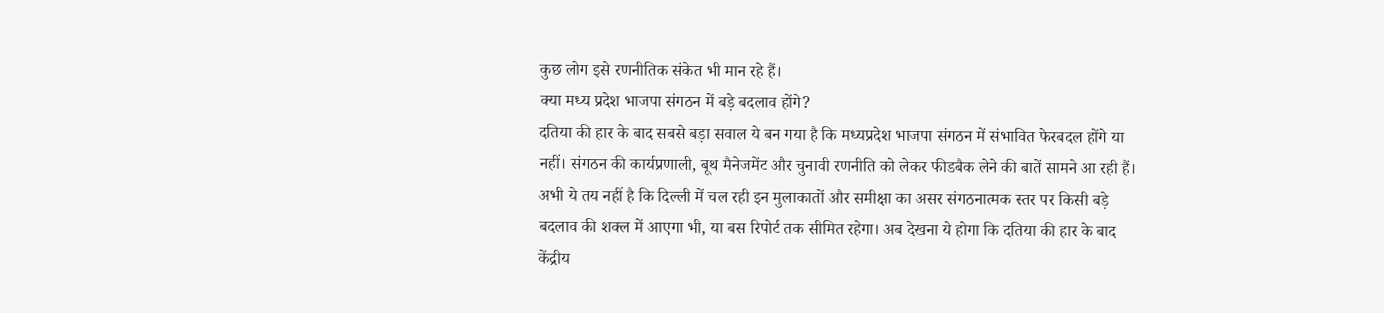कुछ लोग इसे रणनीतिक संकेत भी मान रहे हैं।
क्या मध्य प्रदेश भाजपा संगठन में बड़े बदलाव होंगे?
दतिया की हार के बाद सबसे बड़ा सवाल ये बन गया है कि मध्यप्रदेश भाजपा संगठन में संभावित फेरबदल होंगे या नहीं। संगठन की कार्यप्रणाली, बूथ मैनेजमेंट और चुनावी रणनीति को लेकर फीडबैक लेने की बातें सामने आ रही हैं। अभी ये तय नहीं है कि दिल्ली में चल रही इन मुलाकातों और समीक्षा का असर संगठनात्मक स्तर पर किसी बड़े बदलाव की शक्ल में आएगा भी, या बस रिपोर्ट तक सीमित रहेगा। अब देखना ये होगा कि दतिया की हार के बाद केंद्रीय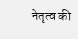नेतृत्व की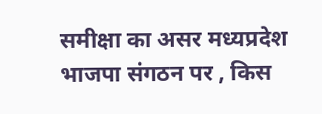समीक्षा का असर मध्यप्रदेश भाजपा संगठन पर , किस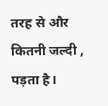तरह से और कितनी जल्दी , पड़ता है।